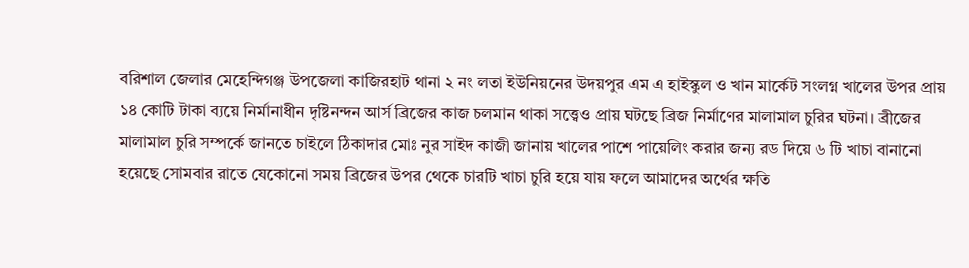বরিশাল জেলার মেহেন্দিগঞ্জ উপজেলা কাজিরহাট থানা ২ নং লতা ইউনিয়নের উদয়পুর এম এ হাইস্কুল ও খান মার্কেট সংলগ্ন খালের উপর প্রায় ১৪ কোটি টাকা ব্যয়ে নির্মানাধীন দৃষ্টিনন্দন আর্স ব্রিজের কাজ চলমান থাকা সত্ত্বেও প্রায় ঘটছে ব্রিজ নির্মাণের মালামাল চুরির ঘটনা। ব্রীজের মালামাল চুরি সম্পর্কে জানতে চাইলে ঠিকাদার মোঃ নুর সাইদ কাজী জানায় খালের পাশে পায়েলিং করার জন্য রড দিয়ে ৬ টি খাচা বানানো হয়েছে সোমবার রাতে যেকোনো সময় ব্রিজের উপর থেকে চারটি খাচা চুরি হয়ে যায় ফলে আমাদের অর্থের ক্ষতি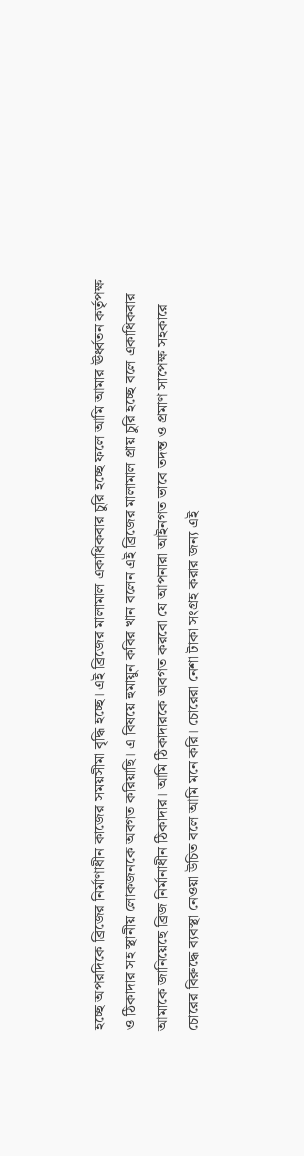হচ্ছে অপরদিকে ব্রিজের নির্মাণাধীন কাজের সময়সীমা বৃদ্ধি হচ্ছে। এই ব্রিজের মালামাল একাধিকবার চুরি হচ্ছে ফলে আমি আমার ঊর্ধ্বতন কর্তৃপক্ষ ও ঠিকাদার সহ স্থানীয় লোকজনকে অবগত করিয়াছি। এ বিষয়ে হুমায়ুন কবির খান বলেন এই ব্রিজের মালামাল প্রায় চুরি হচ্ছে বলে একাধিকবার আমাকে জানিয়েছে ব্রিজ নির্মানাধীন ঠিকাদার। আমি ঠিকাদারকে অবগত করবো যে আপনারা আইনগত ভাবে তদন্ত ও প্রমাণ সাপেক্ষ সহকারে চোরের বিরুদ্ধে ব্যবস্থা নেওয়া উচিত বলে আমি মনে করি। চোরেরা নেশা টাকা সংগ্রহ করার জন্য এই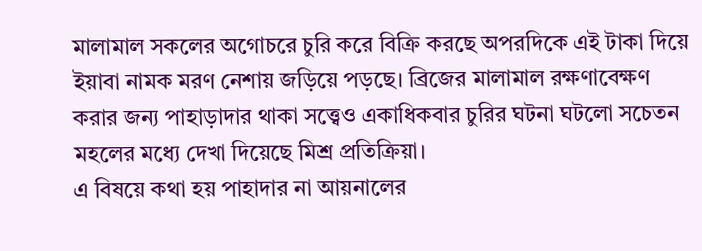মালামাল সকলের অগোচরে চুরি করে বিক্রি করছে অপরদিকে এই টাকা দিয়ে ইয়াবা নামক মরণ নেশায় জড়িয়ে পড়ছে। ব্রিজের মালামাল রক্ষণাবেক্ষণ করার জন্য পাহাড়াদার থাকা সত্ত্বেও একাধিকবার চুরির ঘটনা ঘটলো সচেতন মহলের মধ্যে দেখা দিয়েছে মিশ্র প্রতিক্রিয়া।
এ বিষয়ে কথা হয় পাহাদার না আয়নালের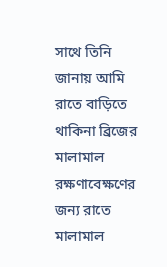সাথে তিনি জানায় আমি রাতে বাড়িতে থাকিনা ব্রিজের মালামাল রক্ষণাবেক্ষণের জন্য রাতে মালামাল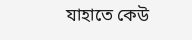যাহাতে কেউ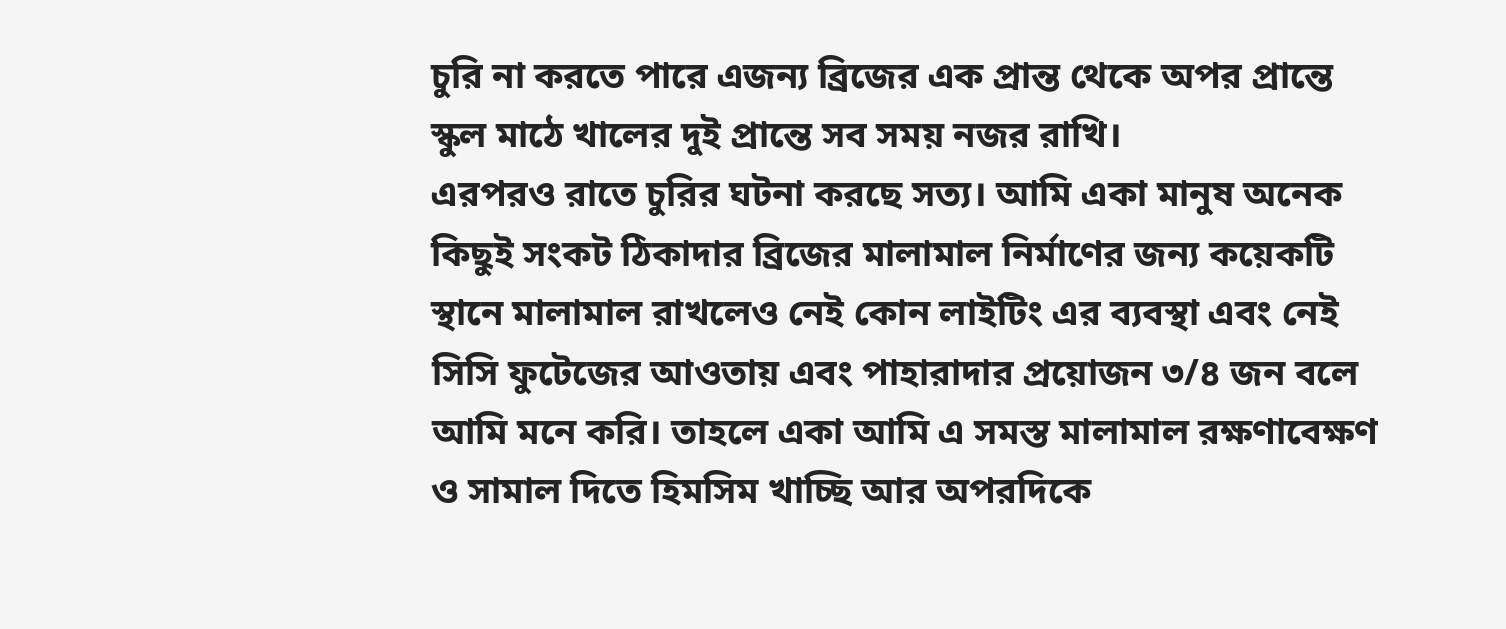চুরি না করতে পারে এজন্য ব্রিজের এক প্রান্ত থেকে অপর প্রান্তে স্কুল মাঠে খালের দুই প্রান্তে সব সময় নজর রাখি।
এরপরও রাতে চুরির ঘটনা করছে সত্য। আমি একা মানুষ অনেক কিছুই সংকট ঠিকাদার ব্রিজের মালামাল নির্মাণের জন্য কয়েকটি স্থানে মালামাল রাখলেও নেই কোন লাইটিং এর ব্যবস্থা এবং নেই সিসি ফুটেজের আওতায় এবং পাহারাদার প্রয়োজন ৩/৪ জন বলে আমি মনে করি। তাহলে একা আমি এ সমস্ত মালামাল রক্ষণাবেক্ষণ ও সামাল দিতে হিমসিম খাচ্ছি আর অপরদিকে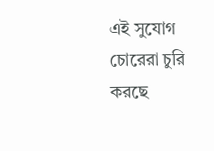এই সুযোগ চোরেরা চুরি করছে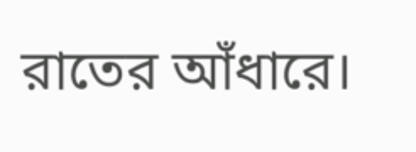রাতের আঁধারে।